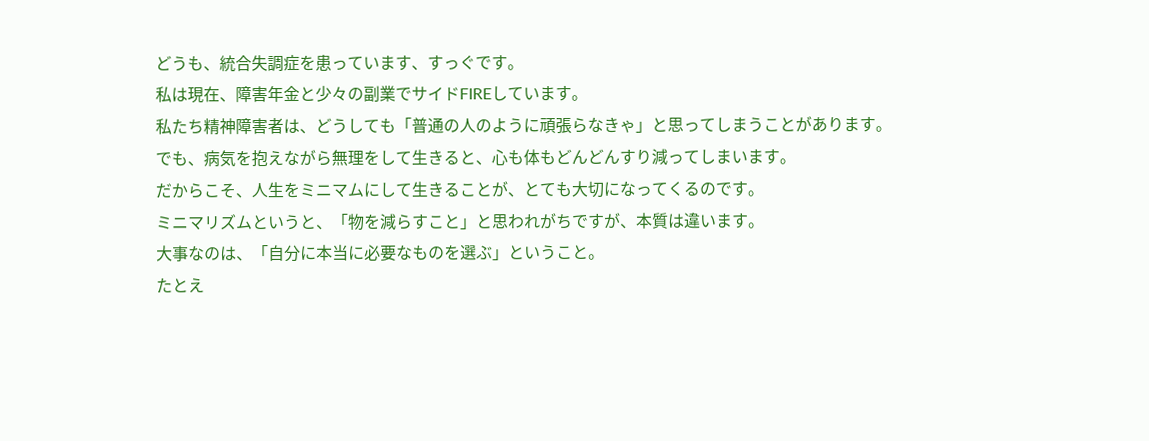どうも、統合失調症を患っています、すっぐです。
私は現在、障害年金と少々の副業でサイドFIREしています。
私たち精神障害者は、どうしても「普通の人のように頑張らなきゃ」と思ってしまうことがあります。
でも、病気を抱えながら無理をして生きると、心も体もどんどんすり減ってしまいます。
だからこそ、人生をミニマムにして生きることが、とても大切になってくるのです。
ミニマリズムというと、「物を減らすこと」と思われがちですが、本質は違います。
大事なのは、「自分に本当に必要なものを選ぶ」ということ。
たとえ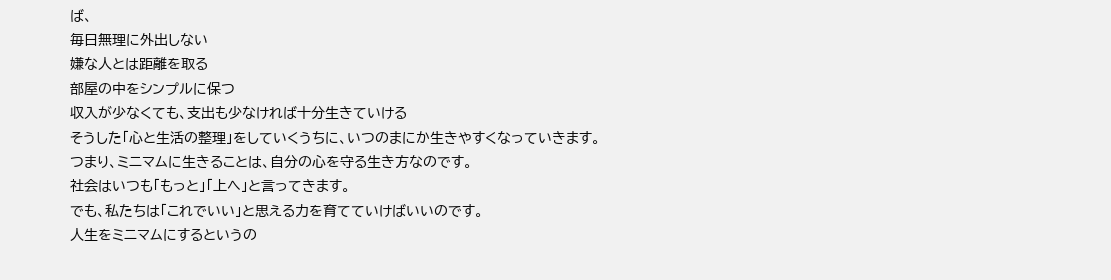ば、
毎日無理に外出しない
嫌な人とは距離を取る
部屋の中をシンプルに保つ
収入が少なくても、支出も少なければ十分生きていける
そうした「心と生活の整理」をしていくうちに、いつのまにか生きやすくなっていきます。
つまり、ミニマムに生きることは、自分の心を守る生き方なのです。
社会はいつも「もっと」「上へ」と言ってきます。
でも、私たちは「これでいい」と思える力を育てていけばいいのです。
人生をミニマムにするというの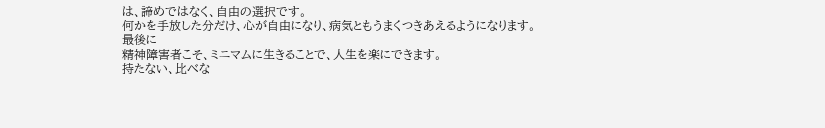は、諦めではなく、自由の選択です。
何かを手放した分だけ、心が自由になり、病気ともうまくつきあえるようになります。
最後に
精神障害者こそ、ミニマムに生きることで、人生を楽にできます。
持たない、比べな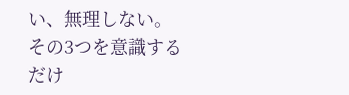い、無理しない。
その3つを意識するだけ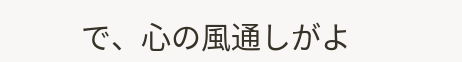で、心の風通しがよ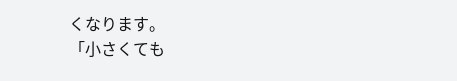くなります。
「小さくても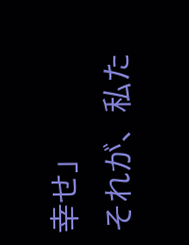幸せ」
それが、私た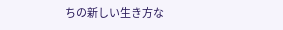ちの新しい生き方な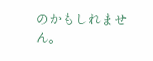のかもしれません。